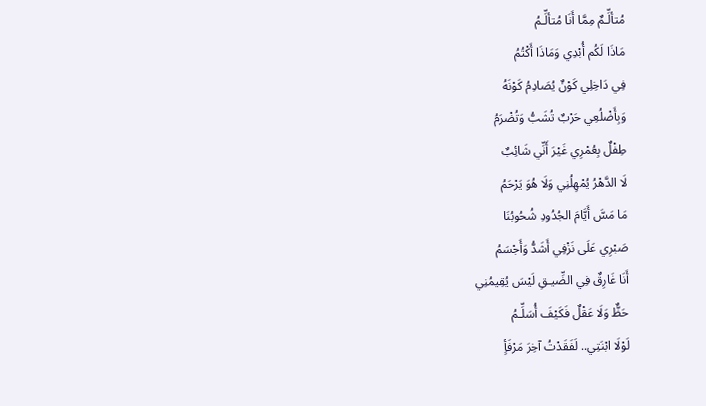مُتألِّـمٌ مِمَّا أَنَا مُتألِّـمُ
مَاذَا لَكُم أُبْدِي وَمَاذَا أَكْتُمُ
فِي دَاخِلِي كَوْنٌ يُصَادِمُ كَوْنَهُ
وَبِأَضْلُعِي حَرْبٌ تُشَبُّ وَتُضْرَمُ
طِفْلٌ بِعُمْرِي غَيْرَ أَنِّي شَائِبٌ
لَا الدَّهْرُ يُمْهِلُنِي وَلَا هُوَ يَرْحَمُ
مَا مَسَّ أَيَّامَ الجُدُودِ شُحُوبُنَا
صَبْرِي عَلَى نَزْفِي أَشَدُّ وَأَجْسَمُ
أَنَا غَارِقٌ فِي الضِّيـقِ لَيْسَ يُقِيمُنِي
حَظٌّ وَلَا عَقْلٌ فَكَيْفَ أُسَلِّـمُ
لَوْلَا ابْنَتِي.. لَفَقَدْتُ آخِرَ مَرْفَأٍ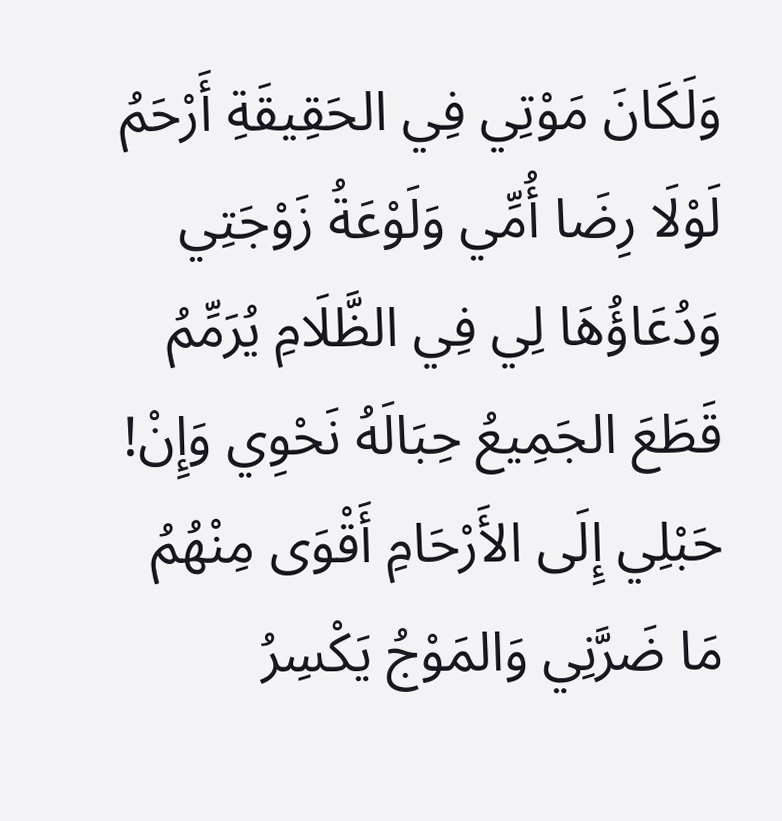وَلَكَانَ مَوْتِي فِي الحَقِيقَةِ أَرْحَمُ
لَوْلَا رِضَا أُمِّي وَلَوْعَةُ زَوْجَتِي
وَدُعَاؤُهَا لِي فِي الظَّلَامِ يُرَمِّمُ
قَطَعَ الجَمِيعُ حِبَالَهُ نَحْوِي وَإِنْ!
حَبْلِي إِلَى الأَرْحَامِ أَقْوَى مِنْهُمُ
مَا ضَرَّنِي وَالمَوْجُ يَكْسِرُ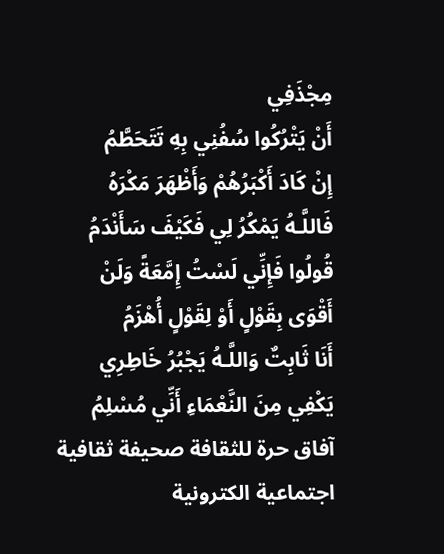مِجْذَفِي
أَنْ يَتْرُكُوا سُفُنِي بِهِ تَتَحَطَّمُ
إِنْ كَادَ أَكْبَرُهُمْ وَأَظْهَرَ مَكْرَهُ
فَاللَّـهُ يَمْكُرُ لِي فَكَيْفَ سَأَنْدَمُ
قُولُوا فَإِنِّي لَسْتُ إِمَّعَةً وَلَنْ
أَقْوَى بِقَوْلٍ أَوْ لِقَوْلٍ أُهْزَمُ
أَنَا ثَابِتٌ وَاللَّـهُ يَجْبُرُ خَاطِرِي
يَكْفِي مِنَ النَّعْمَاءِ أَنِّي مُسْلِمُ
آفاق حرة للثقافة صحيفة ثقافية اجتماعية الكترونية